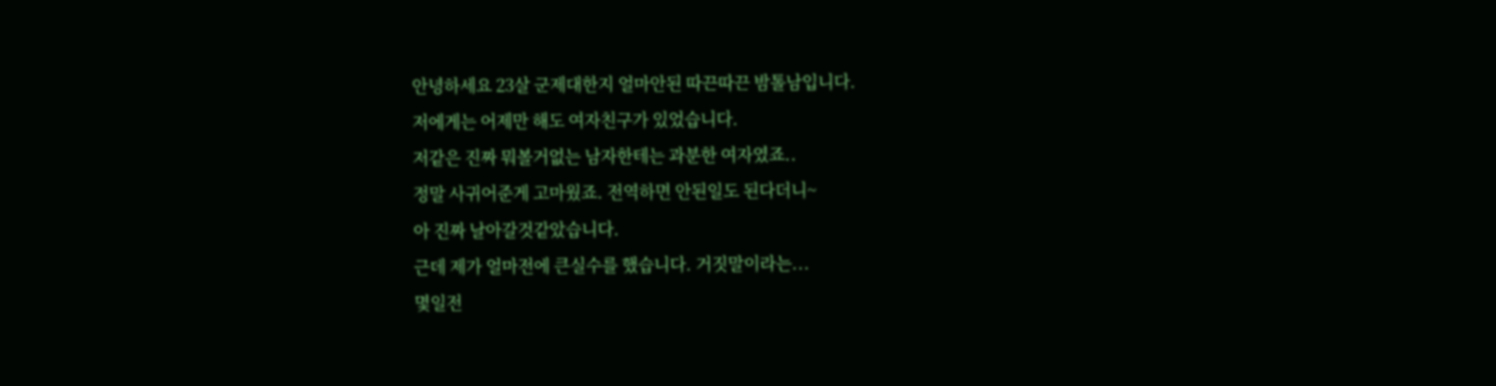안녕하세요 23살 군제대한지 얼마안된 따끈따끈 밤톨남입니다.
저에게는 어제만 해도 여자친구가 있었습니다.
저같은 진짜 뭐볼거없는 남자한테는 과분한 여자였죠..
정말 사귀어준게 고마웠죠. 전역하면 안된일도 된다더니~
아 진짜 날아갈것같았습니다.
근데 제가 얼마전에 큰실수를 했습니다. 거짓말이라는...
몇일전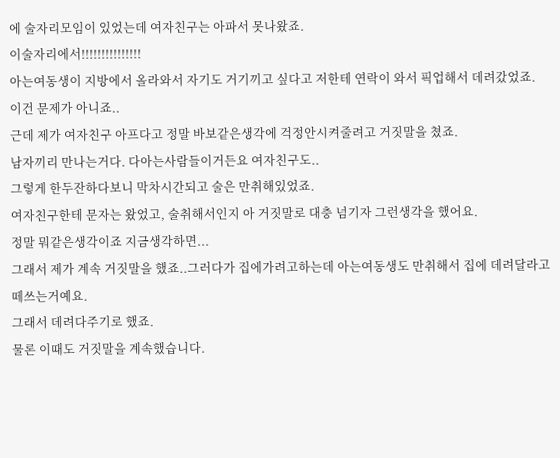에 술자리모임이 있었는데 여자친구는 아파서 못나왔죠.
이술자리에서!!!!!!!!!!!!!!!
아는여동생이 지방에서 올라와서 자기도 거기끼고 싶다고 저한테 연락이 와서 픽업해서 데려갔었죠.
이건 문제가 아니죠..
근데 제가 여자친구 아프다고 정말 바보같은생각에 걱정안시켜줄려고 거짓말을 쳤죠.
남자끼리 만나는거다. 다아는사람들이거든요 여자친구도..
그렇게 한두잔하다보니 막차시간되고 술은 만취해있었죠.
여자친구한테 문자는 왔었고, 술취해서인지 아 거짓말로 대충 넘기자 그런생각을 했어요.
정말 뭐같은생각이죠 지금생각하면...
그래서 제가 계속 거짓말을 했죠..그러다가 집에가려고하는데 아는여동생도 만취해서 집에 데려달라고 떼쓰는거예요.
그래서 데려다주기로 했죠.
물론 이때도 거짓말을 계속했습니다.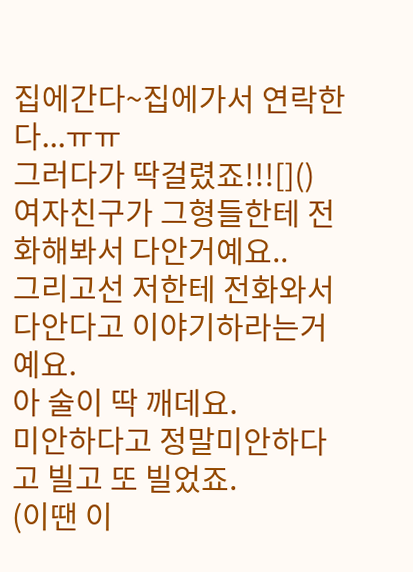집에간다~집에가서 연락한다...ㅠㅠ
그러다가 딱걸렸죠!!![]()
여자친구가 그형들한테 전화해봐서 다안거예요..
그리고선 저한테 전화와서 다안다고 이야기하라는거예요.
아 술이 딱 깨데요.
미안하다고 정말미안하다고 빌고 또 빌었죠.
(이땐 이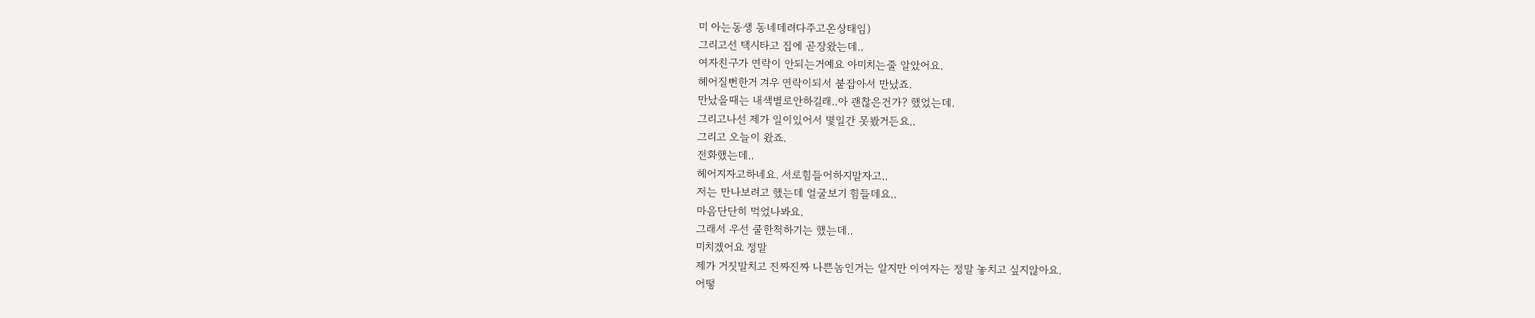미 아는동생 동네데려다주고온상태임)
그리고선 택시타고 집에 곧장왔는데..
여자친구가 연락이 안되는거예요 아미치는줄 알았어요.
헤어질뻔한거 겨우 연락이되서 붙잡아서 만났죠.
만났을때는 내색별로안하길래..아 괜찮은건가? 했었는데.
그리고나선 제가 일이있어서 몇일간 못봤거든요..
그리고 오늘이 왔죠.
전화했는데..
헤어지자고하네요. 서로힘들어하지말자고..
저는 만나보려고 했는데 얼굴보기 힘들데요..
마음단단히 먹었나봐요.
그래서 우선 쿨한척하기는 했는데..
미치겠어요 정말
제가 거짓말치고 진짜진짜 나쁜놈인거는 알지만 이여자는 정말 놓치고 싶지않아요.
어떻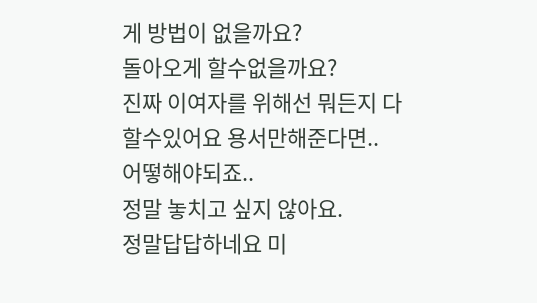게 방법이 없을까요?
돌아오게 할수없을까요?
진짜 이여자를 위해선 뭐든지 다할수있어요 용서만해준다면..
어떻해야되죠..
정말 놓치고 싶지 않아요.
정말답답하네요 미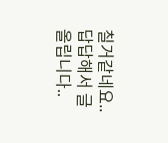칠거같네요..
답답해서 글올립니다..